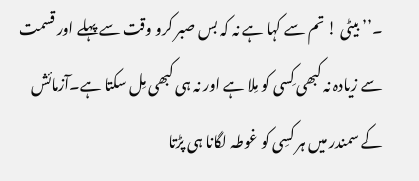۔’’ بیٹی ! تم سے کہا ہے نہ کہ بس صبر کرو وقت سے پہلے اور قسمت سے زیادہ نہ کبھی کِسی کو مِلا ہے اور نہ ہی کبھی مِل سکتا ہے۔آزمائش کے سمندر میں ہر کسِی کو غوطہ لگانا ہی پڑتا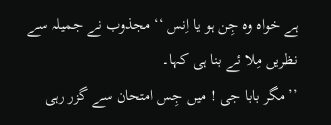ہے خواہ وہ جِن ہو یا اِنس ‘‘ مجذوب نے جمیلہ سے نظریں مِلا ئے بنا ہی کہا۔
’’مگر بابا جی ! میں جِس امتحان سے گزر رہی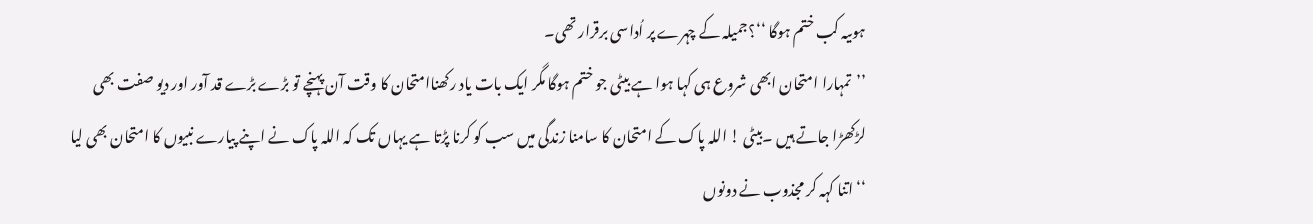ہوںیہ کب ختم ہوگا ‘‘؟جمیلہ کے چہرے پر اُداسی برقرار تھی۔
’’تمہارا امتحان ابھی شروع ہی کہا ہوا ہے بیٹی جو ختم ہوگا مگر ایک بات یاد رکھناامتحان کا وقت آن پہنچے تو بڑے بڑے قد آور اور دیو صفت بھی لڑکھڑا جاتے ہیں ۔بیٹی ! اللہ پاک کے امتحان کا سامنا زندگی میں سب کو کرنا پڑتا ہے یہاں تک کہ اللہ پاک نے اپنے پیارے نبیوں کا امتحان بھی لیا ‘‘اتنا کہہ کر مجذوب نے دونوں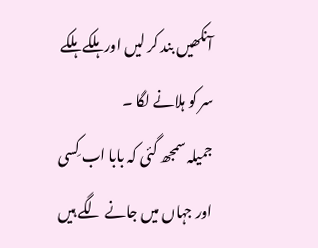آنکھیں بند کر لیں اور ہلکے ہلکے سر کو ہلانے لگا ۔
جمیلہ سمجھ گئی کہ بابا اب کِسی اور جہاں میں جانے لگے ہیں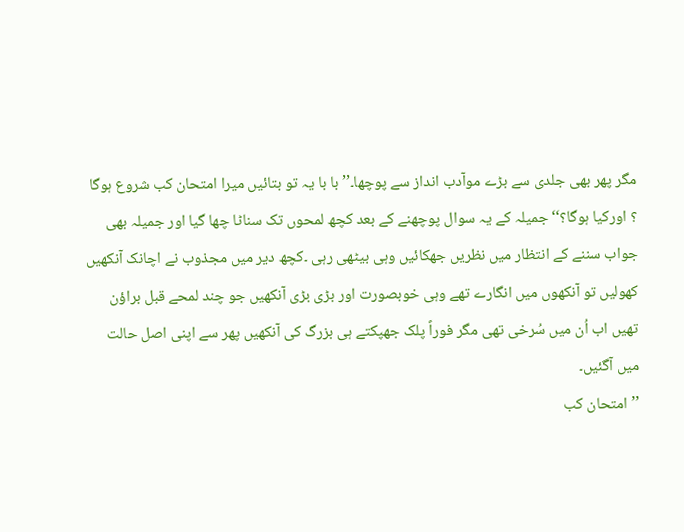مگر پھر بھی جلدی سے بڑے موآدب انداز سے پوچھا۔’’ با با یہ تو بتائیں میرا امتحان کب شروع ہوگا ؟ اورکیا ہوگا؟‘‘ جمیلہ کے یہ سوال پوچھنے کے بعد کچھ لمحوں تک سناٹا چھا گیا اور جمیلہ بھی جواب سننے کے انتظار میں نظریں جھکائیں وہی بیٹھی رہی ۔کچھ دیر میں مجذوب نے اچانک آنکھیں کھولیں تو آنکھوں میں انگارے تھے وہی خوبصورت اور بڑی بڑی آنکھیں جو چند لمحے قبل براؤن تھیں اب اُن میں سُرخی تھی مگر فوراً پلک جھپکتے ہی بزرگ کی آنکھیں پھر سے اپنی اصل حالت میں آگئیں۔
’’ امتحان کب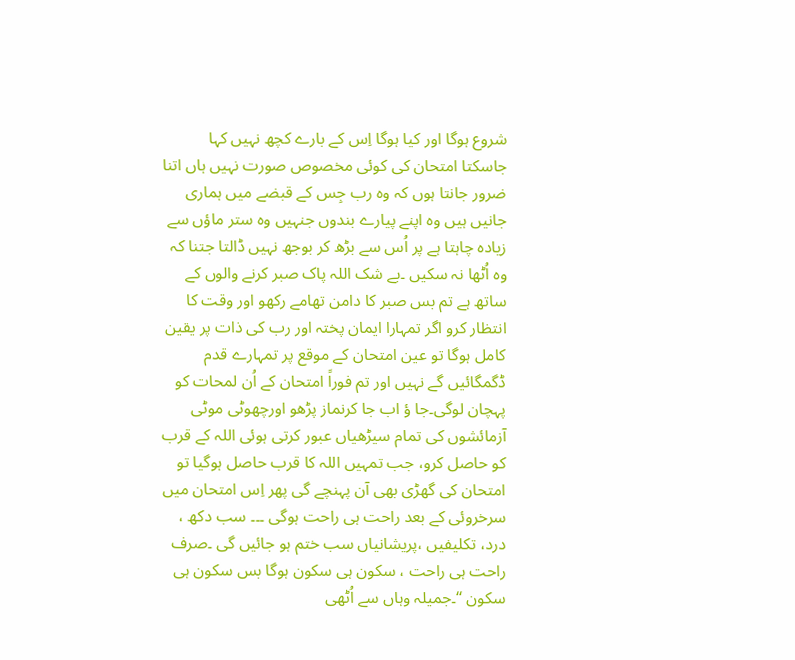شروع ہوگا اور کیا ہوگا اِس کے بارے کچھ نہیں کہا جاسکتا امتحان کی کوئی مخصوص صورت نہیں ہاں اتنا ضرور جانتا ہوں کہ وہ رب جِس کے قبضے میں ہماری جانیں ہیں وہ اپنے پیارے بندوں جنہیں وہ ستر ماؤں سے زیادہ چاہتا ہے پر اُس سے بڑھ کر بوجھ نہیں ڈالتا جتنا کہ وہ اُٹھا نہ سکیں ۔بے شک اللہ پاک صبر کرنے والوں کے ساتھ ہے تم بس صبر کا دامن تھامے رکھو اور وقت کا انتظار کرو اگر تمہارا ایمان پختہ اور رب کی ذات پر یقین کامل ہوگا تو عین امتحان کے موقع پر تمہارے قدم ڈگمگائیں گے نہیں اور تم فوراً امتحان کے اُن لمحات کو پہچان لوگی۔جا ؤ اب جا کرنماز پڑھو اورچھوٹی موٹی آزمائشوں کی تمام سیڑھیاں عبور کرتی ہوئی اللہ کے قرب کو حاصل کرو، جب تمہیں اللہ کا قرب حاصل ہوگیا تو امتحان کی گھڑی بھی آن پہنچے گی پھر اِس امتحان میں سرخروئی کے بعد راحت ہی راحت ہوگی ۔۔۔ سب دکھ ، درد، تکلیفیں ،پریشانیاں سب ختم ہو جائیں گی ۔صرف راحت ہی راحت ، سکون ہی سکون ہوگا بس سکون ہی سکون ‘‘۔جمیلہ وہاں سے اُٹھی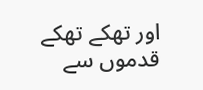اور تھکے تھکے قدموں سے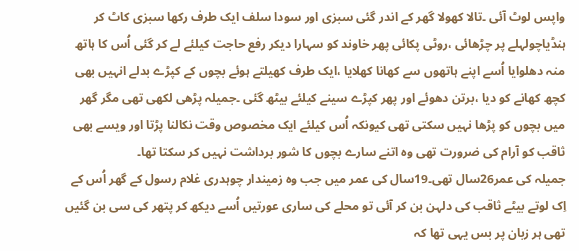واپس لوٹ آئی ۔تالا کھولا گھر کے اندر گئی سبزی اور سودا سلف ایک طرف رکھا سبزی کاٹ کر ہنڈیاچولہلے پر چڑھائی ،روٹی پکائی پھر خاوند کو سہارا دیکر رفع حاجت کیلئے لے کر گئی اُس کا ہاتھ منہ دھلوایا اُسے اپنے ہاتھوں سے کھانا کھلایا ،ایک طرف کھیلتے ہوئے بچوں کے کپڑے بدلے انہیں بھی کچھ کھانے کو دیا ،برتن دھوئے اور پھر کپڑے سینے کیلئے بیٹھ گئی ۔جمیلہ پڑھی لکھی تھی مگر گھر میں بچوں کو پڑھا نہیں سکتی تھی کیونکہ اُس کیلئے ایک مخصوص وقت نکالنا پڑتا اور ویسے بھی ثاقب کو آرام کی ضرورت تھی وہ اتنے سارے بچوں کا شور برداشت نہیں کر سکتا تھا۔
جمیلہ کی عمر26سال تھی۔19سال کی عمر میں جب وہ زمیندار چوہدری غلام رسول کے گھر اُس کے اِک لوتے بیٹے ثاقب کی دلہن بن کر آئی تو محلے کی ساری عورتیں اُسے دیکھ کر پتھر کی سی بن گئیں تھی ہر زبان پر بس یہی تھا کہ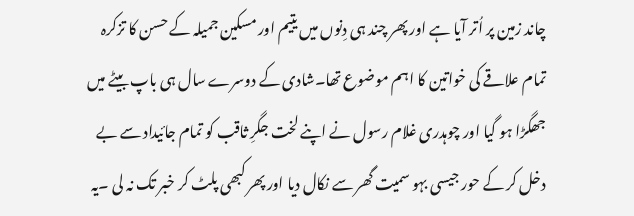چاند زمین پر اُتر آیا ہے اور پھر چند ہی دِنوں میں یتیم اور مسکین جمیلہ کے حسن کا تزکرہ تمام علاقے کی خواتین کا اہم موضوع تھا۔شادی کے دوسرے سال ہی باپ بیٹے میں جھگڑا ہو گیا اور چوہدری غلام رسول نے اپنے لخت جگرِ ثاقب کو تمام جائیداد سے بے دخل کر کے حور جیسی بہو سمیت گھر سے نکال دیا اور پھر کبھی پلٹ کر خبر تک نہ لی ۔یہ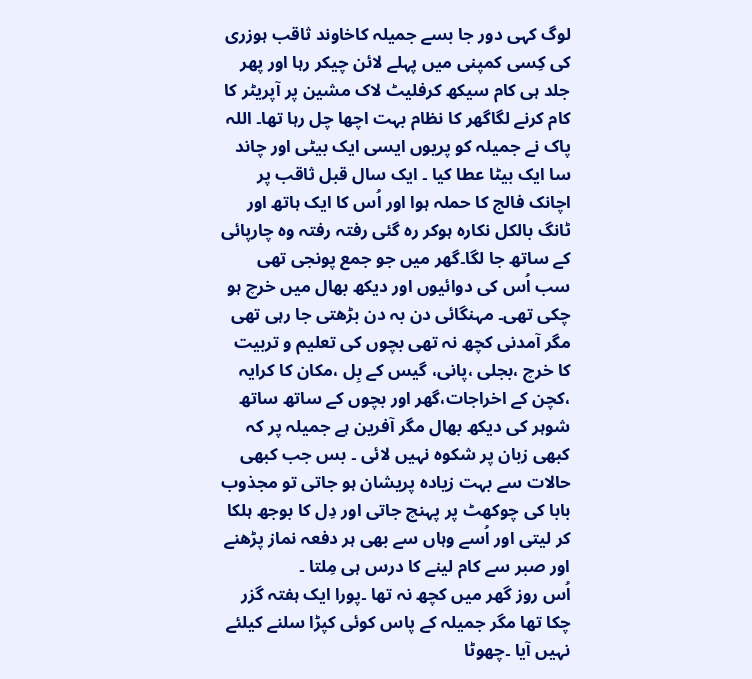لوگ کہی دور جا بسے جمیلہ کاخاوند ثاقب ہوزری کی کِسی کمپنی میں پہلے لائن چیکر رہا اور پھر جلد ہی کام سیکھ کرفلیٹ لاک مشین پر آپریٹر کا کام کرنے لگاگھر کا نظام بہت اچھا چل رہا تھا۔ اللہ پاک نے جمیلہ کو پریوں ایسی ایک بیٹی اور چاند سا ایک بیٹا عطا کیا ۔ ایک سال قبل ثاقب پر اچانک فالج کا حملہ ہوا اور اُس کا ایک ہاتھ اور ٹانگ بالکل نکارہ ہوکر رہ گئی رفتہ رفتہ وہ چارپائی کے ساتھ جا لگا۔گھر میں جو جمع پونجی تھی سب اُس کی دوائیوں اور دیکھ بھال میں خرچ ہو چکی تھی۔ مہنگائی دن بہ دن بڑھتی جا رہی تھی مگر آمدنی کچھ نہ تھی بچوں کی تعلیم و تربیت کا خرچ ،بجلی ،پانی، گیس کے بِل ،مکان کا کرایہ ،کچن کے اخراجات،گھر اور بچوں کے ساتھ ساتھ شوہر کی دیکھ بھال مگر آفرین ہے جمیلہ پر کہ کبھی زبان پر شکوہ نہیں لائی ۔ بس جب کبھی حالات سے بہت زیادہ پریشان ہو جاتی تو مجذوب بابا کی چوکھٹ پر پہنچ جاتی اور دِل کا بوجھ ہلکا کر لیتی اور اُسے وہاں سے بھی ہر دفعہ نماز پڑھنے اور صبر سے کام لینے کا درس ہی مِلتا ۔
اُس روز گھر میں کچھ نہ تھا ۔پورا ایک ہفتہ گزر چکا تھا مگر جمیلہ کے پاس کوئی کپڑا سلنے کیلئے نہیں آیا ۔چھوٹا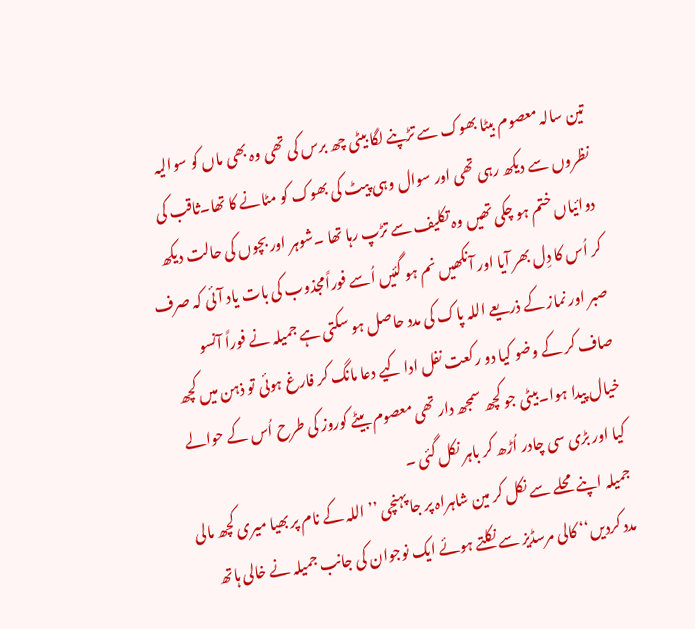تین سالہ معصوم بیٹا بھوک سے تڑپنے لگا بیٹی چھ برس کی تھی وہ بھی ماں کو سوالیہ نظروں سے دیکھ رہی تھی اور سوال وہی پیٹ کی بھوک کو مٹانے کا تھا۔ثاقب کی دوائیاں ختم ہو چکی تھیں وہ تکلیف سے تڑپ رہا تھا ۔شوہر اور بچوں کی حالت دیکھ کر اُس کا دِل بھر آیا اور آنکھیں نم ہو گئیں اُسے فوراًمجذوب کی بات یاد آئی کہ صرف صبر اور نماز کے ذریعے اللہ پاک کی مدد حاصل ہو سکتی ہے جمیلہ نے فوراً آنسو صاف کر کے وضو کیا دو رکعت نفل ادا کیے دعا مانگ کر فارغ ہوئی تو ذہن میں کچھ خیال پیدا ہوا۔بیٹی جو کچھ سمجھ دار تھی معصوم بیٹے کوروز کی طرح اُس کے حوالے کیا اور بڑی سی چادر اُڑھ کر باہر نکل گئی ۔
جمیلہ اپنے محلے سے نکل کر مین شاہراہ پر جا پہنچی ’’ اللہ کے نام پر بھیا میری کچھ مالی مدد کردیں‘‘ کالی مرسڈیز سے نکلتے ہوئے ایک نوجوان کی جانب جمیلہ نے خالی ہاتھ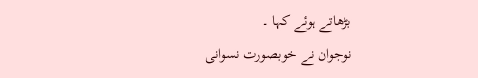بڑھاتے ہوئے کہا ۔
نوجوان نے خوبصورت نسوانی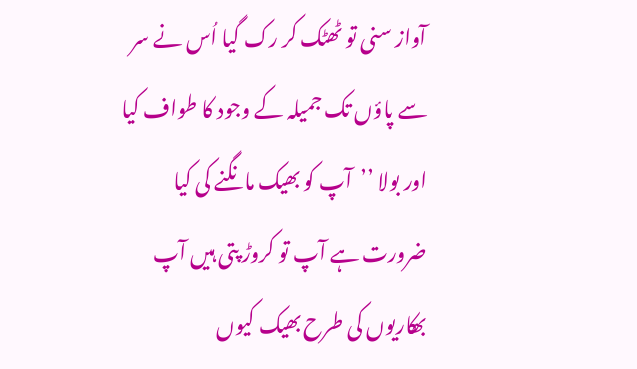آواز سنی تو ٹھٹک کر رک گیا اُس نے سر سے پاؤں تک جمیلہ کے وجود کا طواف کیا اور بولا ’’آپ کو بھیک مانگنے کی کیا ضرورت ہے آپ تو کروڑ پتی ہیں آپ بھکاریوں کی طرح بھیک کیوں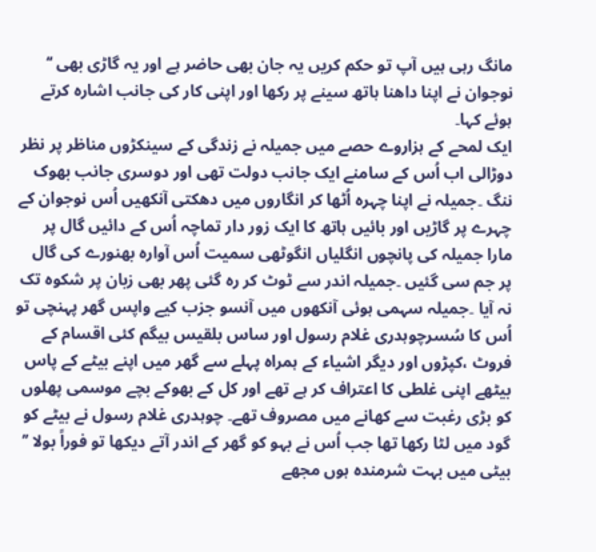مانگ رہی ہیں آپ تو حکم کریں یہ جان بھی حاضر ہے اور یہ گاڑی بھی ‘‘ نوجوان نے اپنا داھنا ہاتھ سینے پر رکھا اور اپنی کار کی جانب اشارہ کرتے ہوئے کہا۔
ایک لمحے کے ہزاروے حصے میں جمیلہ نے زندگی کے سینکڑوں مناظر پر نظر دوڑالی اب اُس کے سامنے ایک جانب دولت تھی اور دوسری جانب بھوک ننگ ۔جمیلہ نے اپنا چہرہ اُٹھا کر انگاروں میں دھکتی آنکھیں اُس نوجوان کے چہرے پر گاڑیں اور بائیں ہاتھ کا ایک زور دار تماچہ اُس کے دائیں گال پر مارا جمیلہ کی پانچوں انگلیاں انگوٹھی سمیت اُس آوارہ بھنورے کی گال پر جم سی گئیں ۔جمیلہ اندر سے ٹوٹ کر رہ گئی پھر بھی زبان پر شکوہ تک نہ آیا ۔جمیلہ سہمی ہوئی آنکھوں میں آنسو جزب کیے واپس گھر پہنچی تو اُس کا سُسرچوہدری غلام رسول اور ساس بلقیس بیگم کئی اقسام کے فروٹ ،کپڑوں اور دیگر اشیاء کے ہمراہ پہلے سے گھر میں اپنے بیٹے کے پاس بیٹھے اپنی غلطی کا اعتراف کر ہے تھے اور کل کے بھوکے بچے موسمی پھلوں کو بڑی رغبت سے کھانے میں مصروف تھے۔ چوہدری غلام رسول نے بیٹے کو گود میں لٹا رکھا تھا جب اُس نے بہو کو گھر کے اندر آتے دیکھا تو فوراً بولا ’’ بیٹی میں بہت شرمندہ ہوں مجھے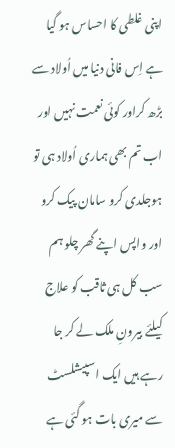اپنی غلطی کا احساس ہو گیا ہے اِس فانی دنیا میں اُولاد سے بڑھ کراور کوئی نعمت نہیں اور اب تم بھی ہماری اُولاد ہی تو ہوجلدی کرو سامان پیک کرو اور واپس اپنے گھر چلو ہم سب کل ہی ثاقب کو علاج کیلئے بیرونِ ملک لے کر جا رہے ہیں ایک اسپیشلسٹ سے میری بات ہو گئی ہے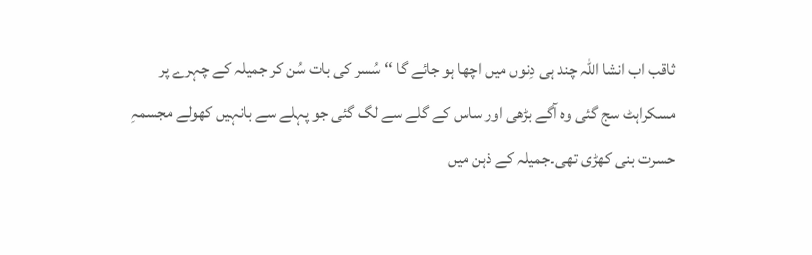ثاقب اب انشا اللہ چند ہی دِنوں میں اچھا ہو جائے گا ‘‘ سُسر کی بات سُن کر جمیلہ کے چہرے پر مسکراہٹ سج گئی وہ آگے بڑھی اور ساس کے گلے سے لگ گئی جو پہلے سے بانہیں کھولے مجسمہِ حسرت بنی کھڑی تھی۔جمیلہ کے ذہن میں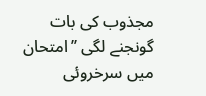مجذوب کی بات گونجنے لگی ’’امتحان میں سرخروئی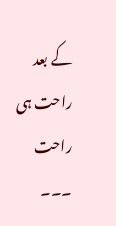کے بعد راحت ہی راحت ۔۔۔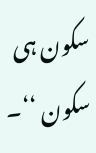سکون ہی سکون ‘‘۔